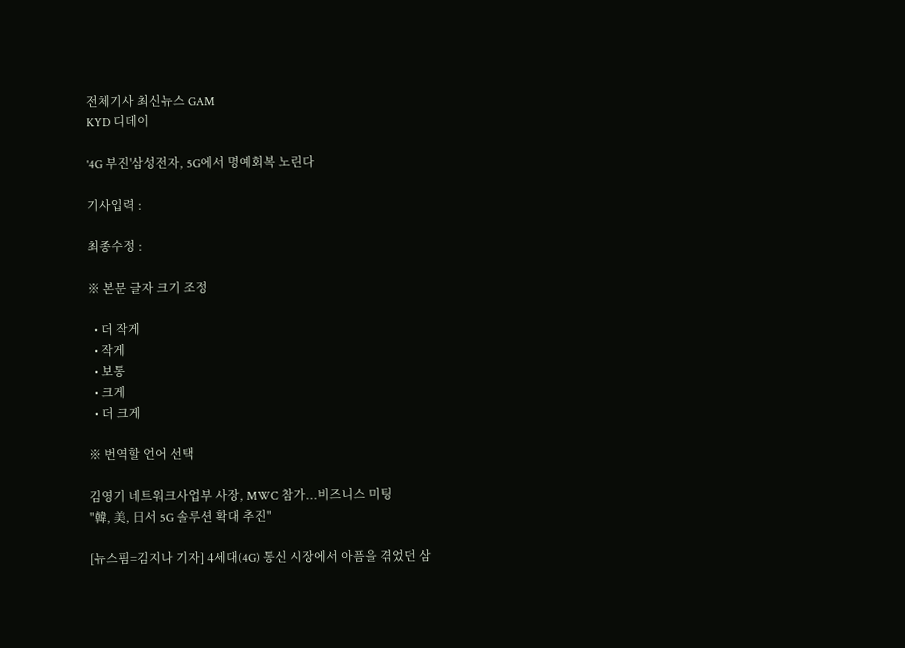전체기사 최신뉴스 GAM
KYD 디데이

'4G 부진'삼성전자, 5G에서 명예회복 노린다

기사입력 :

최종수정 :

※ 본문 글자 크기 조정

  • 더 작게
  • 작게
  • 보통
  • 크게
  • 더 크게

※ 번역할 언어 선택

김영기 네트워크사업부 사장, MWC 참가...비즈니스 미팅
"韓, 美, 日서 5G 솔루션 확대 추진"

[뉴스핌=김지나 기자] 4세대(4G) 통신 시장에서 아픔을 겪었던 삼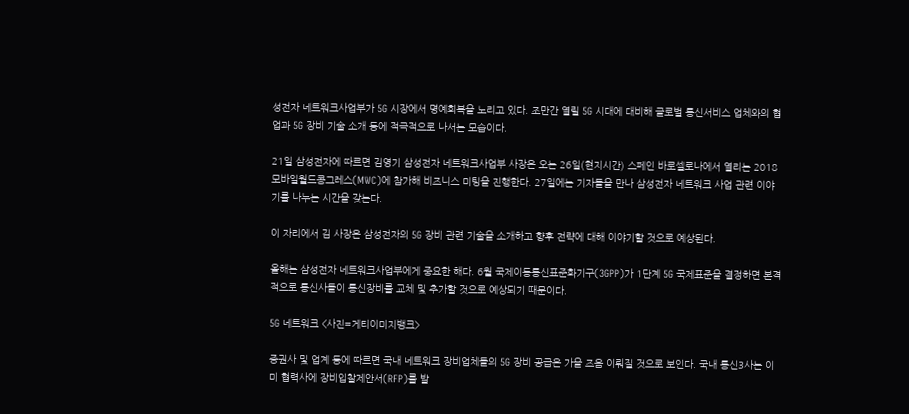성전자 네트워크사업부가 5G 시장에서 명예회복을 노리고 있다. 조만간 열릴 5G 시대에 대비해 글로벌 통신서비스 업체와의 협업과 5G 장비 기술 소개 등에 적극적으로 나서는 모습이다.

21일 삼성전자에 따르면 김영기 삼성전자 네트워크사업부 사장은 오는 26일(현지시간) 스페인 바로셀로나에서 열리는 2018 모바일월드콩그레스(MWC)에 참가해 비즈니스 미팅을 진행한다. 27일에는 기자들을 만나 삼성전자 네트워크 사업 관련 이야기를 나누는 시간을 갖는다.

이 자리에서 김 사장은 삼성전자의 5G 장비 관련 기술을 소개하고 향후 전략에 대해 이야기할 것으로 예상된다.

올해는 삼성전자 네트워크사업부에게 중요한 해다. 6월 국제이동통신표준화기구(3GPP)가 1단계 5G 국제표준을 결정하면 본격적으로 통신사들이 통신장비를 교체 및 추가할 것으로 예상되기 때문이다.

5G 네트워크 <사진=게티이미지뱅크>

증권사 및 업계 등에 따르면 국내 네트워크 장비업체들의 5G 장비 공급은 가을 즈음 이뤄질 것으로 보인다. 국내 통신3사는 이미 협력사에 장비입찰제안서(RFP)를 발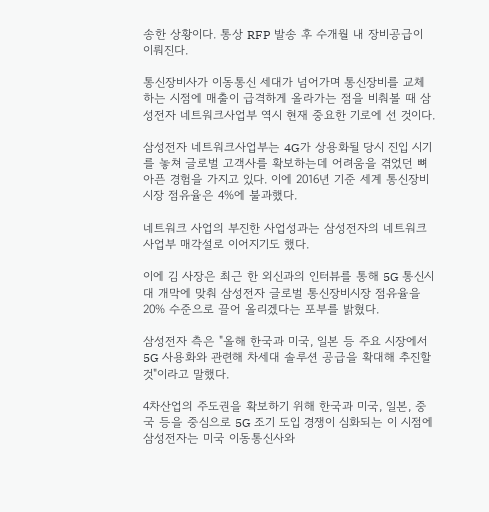송한 상황이다. 통상 RFP 발송 후 수개월 내 장비공급이 이뤄진다.

통신장비사가 이동통신 세대가 넘어가며 통신장비를 교체하는 시점에 매출이 급격하게 올라가는 점을 비춰볼 때 삼성전자 네트워크사업부 역시 현재 중요한 기로에 선 것이다.

삼성전자 네트워크사업부는 4G가 상용화될 당시 진입 시기를 놓쳐 글로벌 고객사를 확보하는데 어려움을 겪었던 뼈아픈 경험을 가지고 있다. 이에 2016년 기준 세계 통신장비시장 점유율은 4%에 불과했다.

네트워크 사업의 부진한 사업성과는 삼성전자의 네트워크사업부 매각설로 이어지기도 했다.

이에 김 사장은 최근 한 외신과의 인터뷰를 통해 5G 통신시대 개막에 맞춰 삼성전자 글로벌 통신장비시장 점유율을 20% 수준으로 끌어 올리겠다는 포부를 밝혔다.

삼성전자 측은 "올해 한국과 미국, 일본 등 주요 시장에서 5G 사용화와 관련해 차세대 솔루션 공급을 확대해 추진할 것"이라고 말했다.

4차산업의 주도권을 확보하기 위해 한국과 미국, 일본, 중국 등을 중심으로 5G 조기 도입 경쟁이 심화되는 이 시점에 삼성전자는 미국 이동통신사와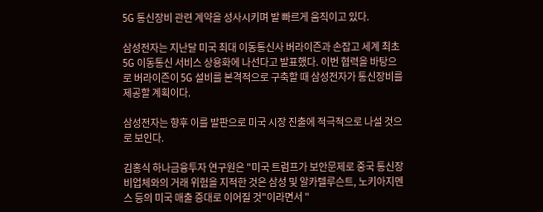5G 통신장비 관련 계약을 성사시키며 발 빠르게 움직이고 있다.

삼성전자는 지난달 미국 최대 이동통신사 버라이즌과 손잡고 세계 최초 5G 이동통신 서비스 상용화에 나선다고 발표했다. 이번 협력을 바탕으로 버라이즌이 5G 설비를 본격적으로 구축할 때 삼성전자가 통신장비를 제공할 계획이다.

삼성전자는 향후 이를 발판으로 미국 시장 진출에 적극적으로 나설 것으로 보인다.

김홍식 하나금융투자 연구원은 "미국 트럼프가 보안문제로 중국 통신장비업체와의 거래 위험을 지적한 것은 삼성 및 알카텔루슨트, 노키아지멘스 등의 미국 매출 증대로 이어질 것"이라면서 "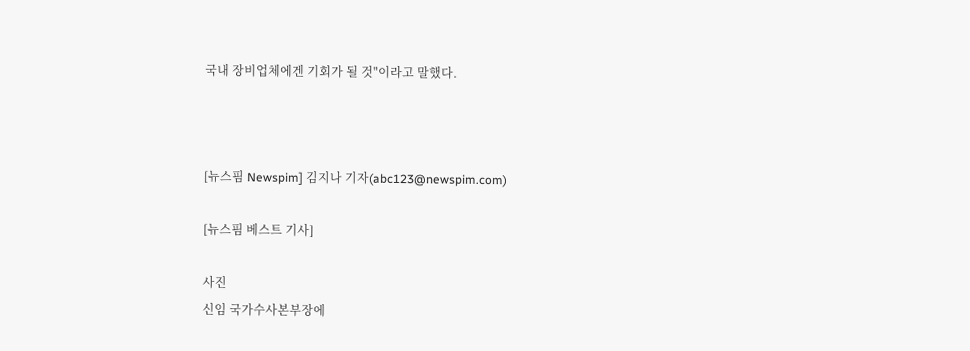국내 장비업체에겐 기회가 될 것"이라고 말했다.



[뉴스핌 Newspim] 김지나 기자(abc123@newspim.com)

[뉴스핌 베스트 기사]

사진
신임 국가수사본부장에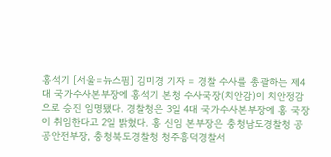홍석기 [서울=뉴스핌] 김미경 기자 = 경찰 수사를 총괄하는 제4대 국가수사본부장에 홍석기 본청 수사국장(치안감)이 치안정감으로 승진 임명됐다. 경찰청은 3일 4대 국가수사본부장에 홍 국장이 취임한다고 2일 밝혔다. 홍 신임 본부장은 충청남도경찰청 공공안전부장, 충청북도경찰청 청주흥덕경찰서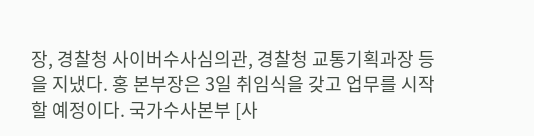장, 경찰청 사이버수사심의관, 경찰청 교통기획과장 등을 지냈다. 홍 본부장은 3일 취임식을 갖고 업무를 시작할 예정이다. 국가수사본부 [사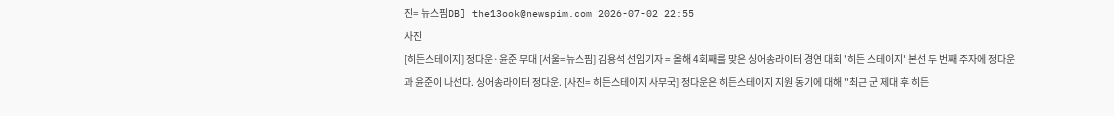진= 뉴스핌DB] the13ook@newspim.com 2026-07-02 22:55
사진
[히든스테이지] 정다운·윤준 무대 [서울=뉴스핌] 김용석 선임기자 = 올해 4회째를 맞은 싱어송라이터 경연 대회 '히든 스테이지' 본선 두 번째 주자에 정다운과 윤준이 나선다. 싱어송라이터 정다운. [사진= 히든스테이지 사무국] 정다운은 히든스테이지 지원 동기에 대해 "최근 군 제대 후 히든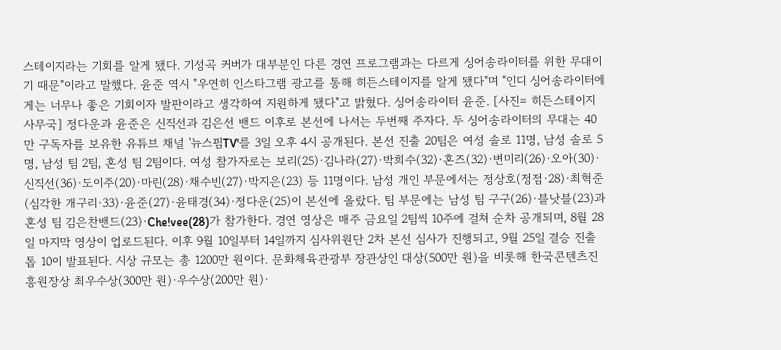스테이지라는 기회를 알게 됐다. 기성곡 커버가 대부분인 다른 경연 프로그램과는 다르게 싱어송라이터를 위한 무대이기 때문"이라고 말했다. 윤준 역시 "우연히 인스타그램 광고를 통해 히든스테이지를 알게 됐다"며 "인디 싱어송라이터에게는 너무나 좋은 기회이자 발판이라고 생각하여 지원하게 됐다"고 밝혔다. 싱어송라이터 윤준. [사진= 히든스테이지 사무국] 정다운과 윤준은 신직선과 김은선 밴드 이후로 본선에 나서는 두번째 주자다. 두 싱어송라이터의 무대는 40만 구독자를 보유한 유튜브 채널 '뉴스핌TV'를 3일 오후 4시 공개된다. 본선 진출 20팀은 여성 솔로 11명, 남성 솔로 5명, 남성 팀 2팀, 혼성 팀 2팀이다. 여성 참가자로는 보리(25)·김나라(27)·박희수(32)·혼즈(32)·변미리(26)·오아(30)·신직선(36)·도이주(20)·마린(28)·채수빈(27)·박지은(23) 등 11명이다. 남성 개인 부문에서는 정상호(정점·28)·최혁준(심각한 개구리·33)·윤준(27)·윤태경(34)·정다운(25)이 본선에 올랐다. 팀 부문에는 남성 팀 구구(26)·블낫블(23)과 혼성 팀 김은찬밴드(23)·Che!vee(28)가 참가한다. 경연 영상은 매주 금요일 2팀씩 10주에 걸쳐 순차 공개되며, 8월 28일 마지막 영상이 업로드된다. 이후 9월 10일부터 14일까지 심사위원단 2차 본선 심사가 진행되고, 9월 25일 결승 진출 톱 10이 발표된다. 시상 규모는 총 1200만 원이다. 문화체육관광부 장관상인 대상(500만 원)을 비롯해 한국콘텐츠진흥원장상 최우수상(300만 원)·우수상(200만 원)·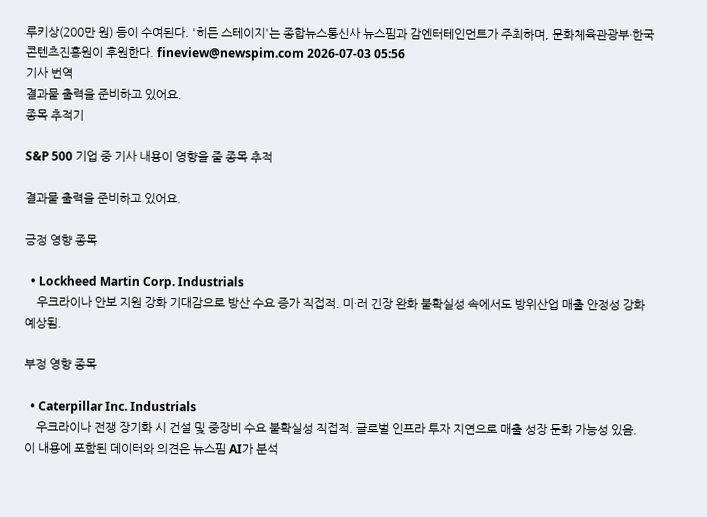루키상(200만 원) 등이 수여된다. '히든 스테이지'는 종합뉴스통신사 뉴스핌과 감엔터테인먼트가 주최하며, 문화체육관광부·한국콘텐츠진흥원이 후원한다. fineview@newspim.com 2026-07-03 05:56
기사 번역
결과물 출력을 준비하고 있어요.
종목 추적기

S&P 500 기업 중 기사 내용이 영향을 줄 종목 추적

결과물 출력을 준비하고 있어요.

긍정 영향 종목

  • Lockheed Martin Corp. Industrials
    우크라이나 안보 지원 강화 기대감으로 방산 수요 증가 직접적. 미·러 긴장 완화 불확실성 속에서도 방위산업 매출 안정성 강화 예상됨.

부정 영향 종목

  • Caterpillar Inc. Industrials
    우크라이나 전쟁 장기화 시 건설 및 중장비 수요 불확실성 직접적. 글로벌 인프라 투자 지연으로 매출 성장 둔화 가능성 있음.
이 내용에 포함된 데이터와 의견은 뉴스핌 AI가 분석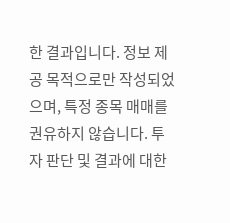한 결과입니다. 정보 제공 목적으로만 작성되었으며, 특정 종목 매매를 권유하지 않습니다. 투자 판단 및 결과에 대한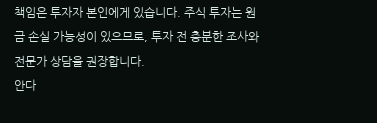책임은 투자자 본인에게 있습니다. 주식 투자는 원금 손실 가능성이 있으므로, 투자 전 충분한 조사와 전문가 상담을 권장합니다.
안다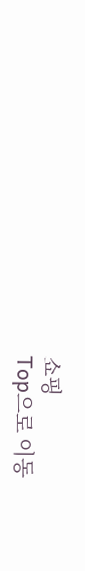쇼핑
Top으로 이동